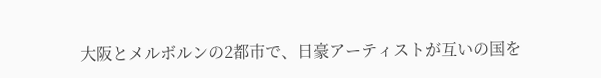大阪とメルボルンの2都市で、日豪アーティストが互いの国を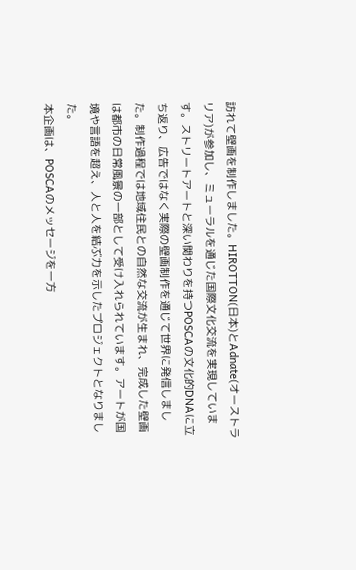訪れて壁画を制作しました。HIROTTON(日本)とAdnate(オーストラリア)が参加し、ミューラルを通じた国際文化交流を実現しています。ストリートアートと深い関わりを持つPOSCAの文化的DNAに立ち返り、広告ではなく実際の壁画制作を通じて世界に発信しました。制作過程では地域住民との自然な交流が生まれ、完成した壁画は都市の日常風景の一部として受け入れられています。アートが国境や言語を超え、人と人を結ぶ力を示したプロジェクトとなりました。
本企画は、POSCAのメッセージを一方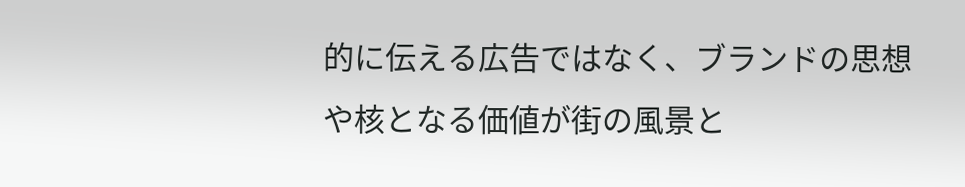的に伝える広告ではなく、ブランドの思想や核となる価値が街の風景と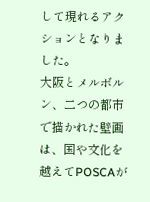して現れるアクションとなりました。
大阪とメルボルン、二つの都市で描かれた壁画は、国や文化を越えてPOSCAが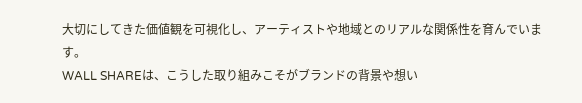大切にしてきた価値観を可視化し、アーティストや地域とのリアルな関係性を育んでいます。
WALL SHAREは、こうした取り組みこそがブランドの背景や想い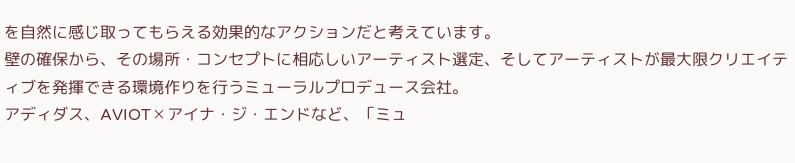を自然に感じ取ってもらえる効果的なアクションだと考えています。
壁の確保から、その場所・コンセプトに相応しいアーティスト選定、そしてアーティストが最大限クリエイティブを発揮できる環境作りを行うミューラルプロデュース会社。
アディダス、AVIOT✕アイナ・ジ・エンドなど、「ミュ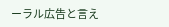ーラル広告と言え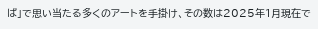ば」で思い当たる多くのアートを手掛け、その数は2025年1月現在で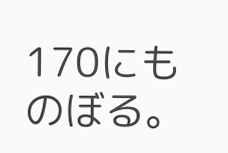170にものぼる。